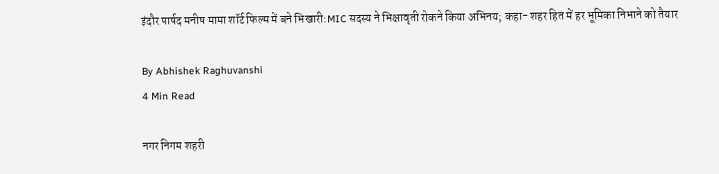इंदौर पार्षद मनीष मामा शॉर्ट फिल्म में बने भिखारी:MIC सदस्य ने भिक्षावृती रोकने किया अभिनय; कहा- शहर हित में हर भूमिका निभाने को तैयार

By Abhishek Raghuvanshi
4 Min Read

नगर निगम शहरी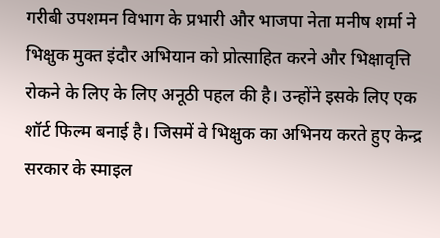गरीबी उपशमन विभाग के प्रभारी और भाजपा नेता मनीष शर्मा ने भिक्षुक मुक्त इंदौर अभियान को प्रोत्साहित करने और भिक्षावृत्ति रोकने के लिए के लिए अनूठी पहल की है। उन्होंने इसके लिए एक शॉर्ट फिल्म बनाई है। जिसमें वे भिक्षुक का अभिनय करते हुए केन्द्र सरकार के स्माइल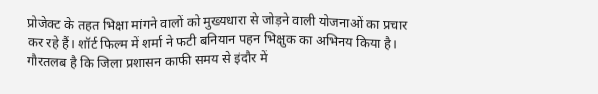प्रोजेक्ट के तहत भिक्षा मांगने वालों को मुख्यधारा से जोड़ने वाली योजनाओं का प्रचार कर रहे हैं। शॉर्ट फिल्म में शर्मा ने फटी बनियान पहन भिक्षुक का अभिनय किया है। गौरतलब है कि जिला प्रशासन काफी समय से इंदौर में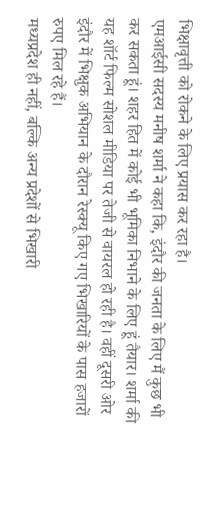भिक्षावृत्ती को रोकने के लिए प्रयास कर रहा है।
एमआईसी सदस्य मनीष शर्मा ने कहा कि, इंदौर की जनता के लिए मैं कुछ भी कर सकता हूं। शहर हित में कोई भी भूमिका निभाने के लिए हूं तैयार। शर्मा की यह शॉर्ट फिल्म सोशल मीडिया पर तेजी से वायरल हो रही है। वहीं दूसरी ओर इंदौर में भिक्षुक अभियान के दौरान रेस्क्यू किए गए भिखारियों के पास हजारों रुपए मिल रहे हैं।
मध्यप्रदेश ही नहीं, बल्कि अन्य प्रदेशों से भिखारी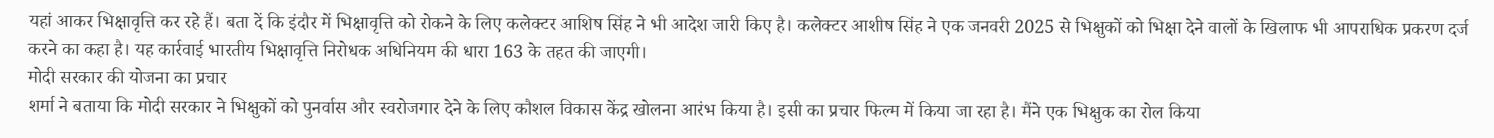यहां आकर भिक्षावृत्ति कर रहे हैं। बता दें कि इंदौर में भिक्षावृत्ति को रोकने के लिए कलेक्टर आशिष सिंह ने भी आदेश जारी किए है। कलेक्टर आशीष सिंह ने एक जनवरी 2025 से भिक्षुकों को भिक्षा देने वालों के खिलाफ भी आपराधिक प्रकरण दर्ज करने का कहा है। यह कार्रवाई भारतीय भिक्षावृत्ति निरोधक अधिनियम की धारा 163 के तहत की जाएगी।
मोदी सरकार की योजना का प्रचार
शर्मा ने बताया कि मोदी सरकार ने भिक्षुकों को पुनर्वास और स्वरोजगार देने के लिए कौशल विकास केंद्र खोलना आरंभ किया है। इसी का प्रचार फिल्म में किया जा रहा है। मैंने एक भिक्षुक का रोल किया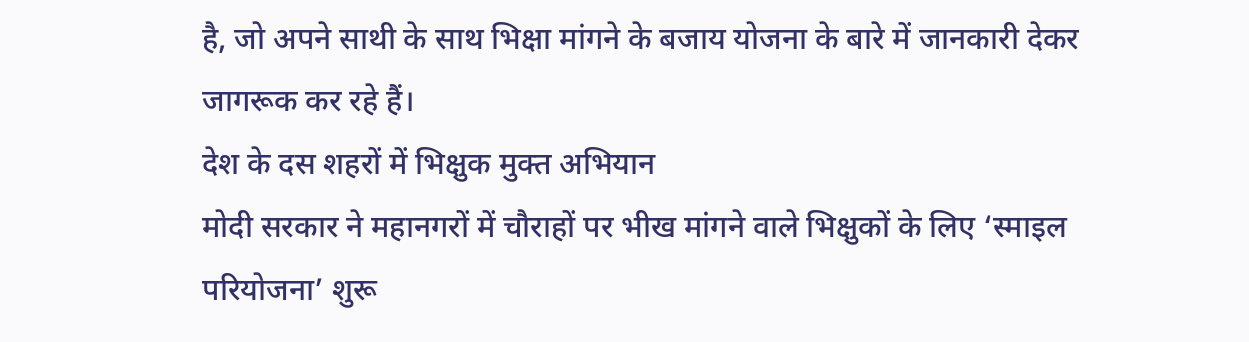है, जो अपने साथी के साथ भिक्षा मांगने के बजाय योजना के बारे में जानकारी देकर जागरूक कर रहे हैं।
देश के दस शहरों में भिक्षुक मुक्त अभियान
मोदी सरकार ने महानगरों में चौराहों पर भीख मांगने वाले भिक्षुकों के लिए ‘स्माइल परियोजना’ शुरू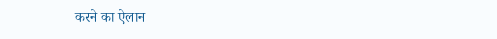करने का ऐलान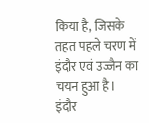किया है, जिसके तहत पहले चरण में इंदौर एवं उज्जैन का चयन हुआ है। इंदौर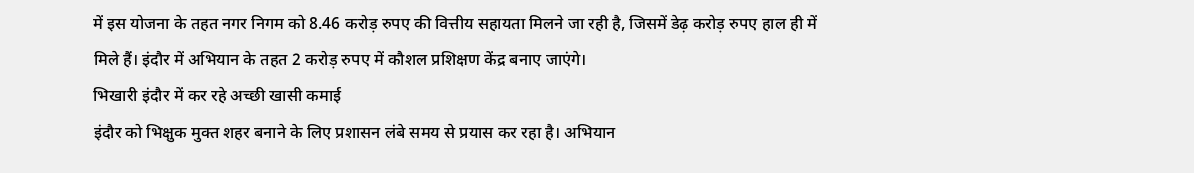में इस योजना के तहत नगर निगम को 8.46 करोड़ रुपए की वित्तीय सहायता मिलने जा रही है, जिसमें डेढ़ करोड़ रुपए हाल ही में मिले हैं। इंदौर में अभियान के तहत 2 करोड़ रुपए में कौशल प्रशिक्षण केंद्र बनाए जाएंगे।
भिखारी इंदौर में कर रहे अच्छी खासी कमाई
इंदौर को भिक्षुक मुक्त शहर बनाने के लिए प्रशासन लंबे समय से प्रयास कर रहा है। अभियान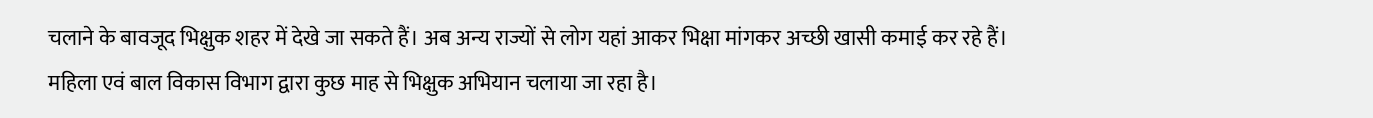चलाने के बावजूद भिक्षुक शहर में देखे जा सकते हैं। अब अन्य राज्यों से लोग यहां आकर भिक्षा मांगकर अच्छी खासी कमाई कर रहे हैं। महिला एवं बाल विकास विभाग द्वारा कुछ माह से भिक्षुक अभियान चलाया जा रहा है।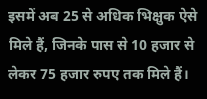इसमें अब 25 से अधिक भिक्षुक ऐसे मिले हैं, जिनके पास से 10 हजार से लेकर 75 हजार रुपए तक मिले हैं।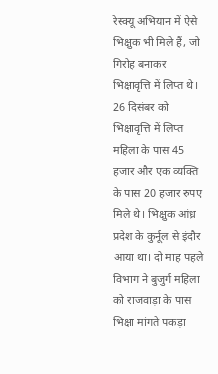रेस्क्यू अभियान में ऐसे भिक्षुक भी मिले हैं, जो गिरोह बनाकर भिक्षावृत्ति में लिप्त थे। 26 दिसंबर को भिक्षावृत्ति में लिप्त महिला के पास 45 हजार और एक व्यक्ति के पास 20 हजार रुपए मिले थे। भिक्षुक आंध्र प्रदेश के कुर्नूल से इंदौर आया था। दो माह पहले विभाग ने बुजुर्ग महिला को राजवाड़ा के पास भिक्षा मांगते पकड़ा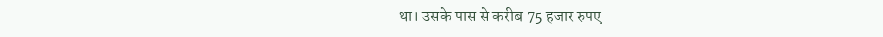था। उसके पास से करीब 75 हजार रुपए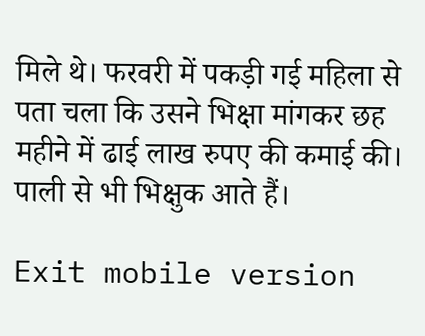मिले थे। फरवरी में पकड़ी गई महिला से पता चला कि उसने भिक्षा मांगकर छह महीने में ढाई लाख रुपए की कमाई की। पाली से भी भिक्षुक आते हैं।

Exit mobile version